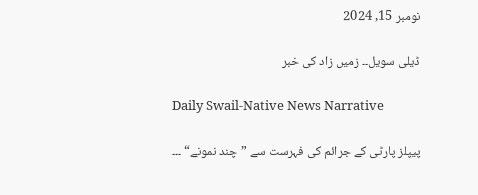نومبر 15, 2024

ڈیلی سویل۔۔ زمیں زاد کی خبر

Daily Swail-Native News Narrative

پیپلز پارٹی کے جرائم کی فہرست سے ”چند نمونے“ ۔۔۔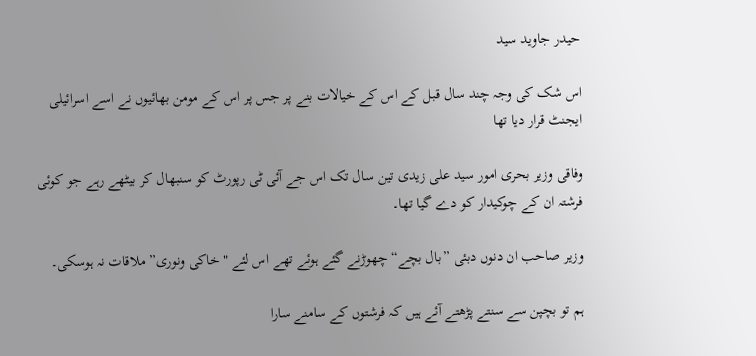حیدر جاوید سید

اس شک کی وجہ چند سال قبل کے اس کے خیالات بنے پر جس پر اس کے مومن بھائیوں نے اسے اسرائیلی ایجنٹ قرار دیا تھا

وفاقی وزیر بحری امور سید علی زیدی تین سال تک اس جے آئی ٹی رپورٹ کو سنبھال کر بیٹھے رہے جو کوئی فرشتہ ان کے چوکیدار کو دے گیا تھا۔

وزیر صاحب ان دنوں دبئی ”بال بچے“ چھوڑنے گئے ہوئے تھے اس لئے "خاکی ونوری” ملاقات نہ ہوسکی۔

ہم تو بچپن سے سنتے پڑھتے آئے ہیں کہ فرشتوں کے سامنے سارا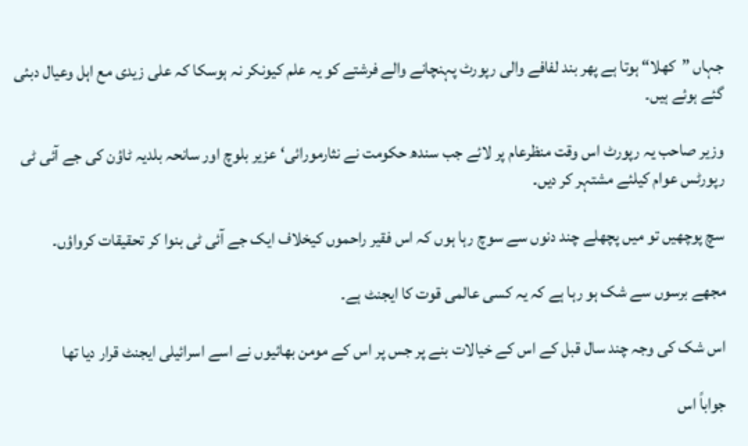جہاں ”کھلا“ ہوتا ہے پھر بند لفافے والی رپورٹ پہنچانے والے فرشتے کو یہ علم کیونکر نہ ہوسکا کہ علی زیدی مع اہل وعیال دبئی گئے ہوئے ہیں۔

وزیر صاحب یہ رپورٹ اس وقت منظرعام پر لائے جب سندھ حکومت نے نثارمورائی‘ عزیر بلوچ اور سانحہ بلدیہ ٹاؤن کی جے آئی ٹی رپورٹس عوام کیلئے مشتہر کر دیں۔

سچ پوچھیں تو میں پچھلے چند دنوں سے سوچ رہا ہوں کہ اس فقیر راحموں کیخلاف ایک جے آئی ٹی بنوا کر تحقیقات کرواؤں۔

مجھے برسوں سے شک ہو رہا ہے کہ یہ کسی عالمی قوت کا ایجنٹ ہے۔

اس شک کی وجہ چند سال قبل کے اس کے خیالات بنے پر جس پر اس کے مومن بھائیوں نے اسے اسرائیلی ایجنٹ قرار دیا تھا

جواباً اس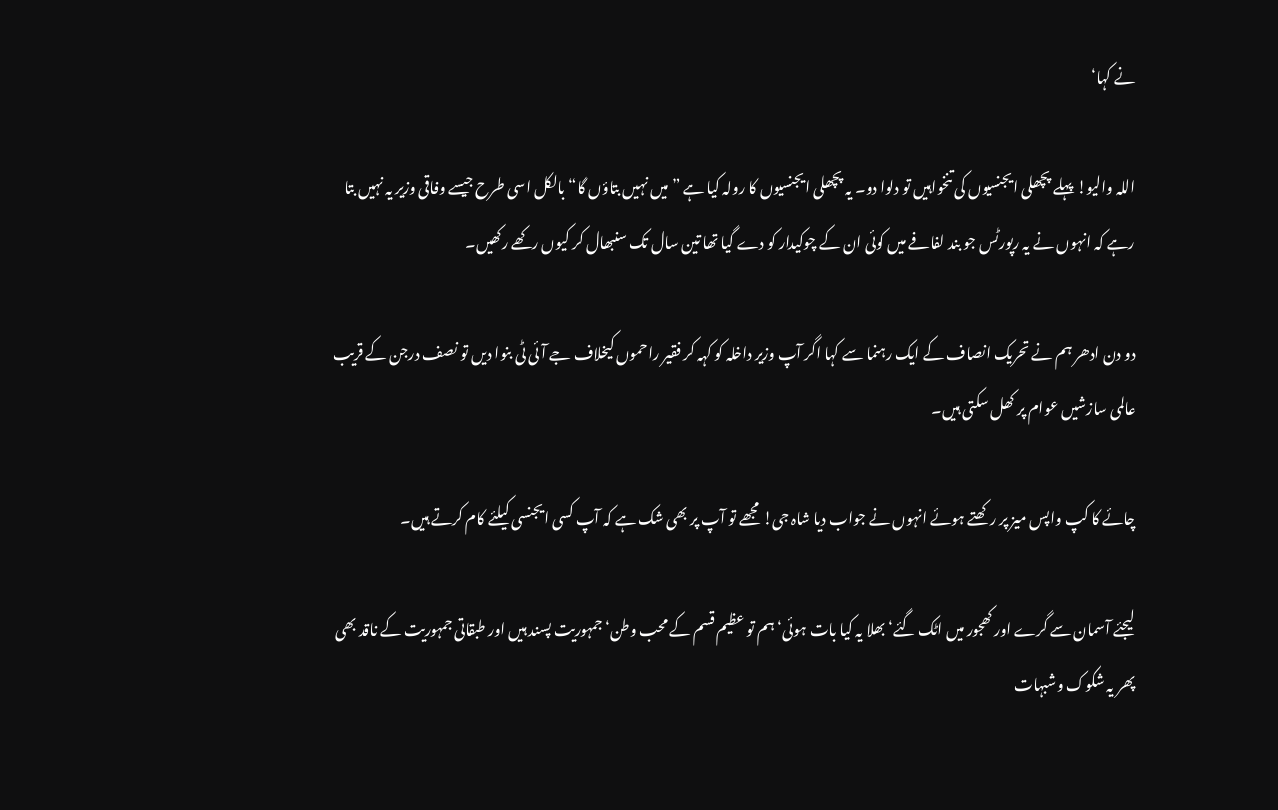نے کہا‘

اللہ والیو! پہلے پچھلی ایجنسیوں کی تنخواہیں تو دلوا دو۔ یہ پچھلی ایجنسیوں کا رولہ کیا ہے ”میں نہیں بتاؤں گا“ بالکل اسی طرح جیسے وفاقی وزیر یہ نہیں بتا رہے کہ انہوں نے یہ رپورٹس جو بند لفافے میں کوئی ان کے چوکیدار کو دے گیا تھا تین سال تک سنبھال کر کیوں رکھے رکھیں۔

دو دن ادھر ہم نے تحریک انصاف کے ایک رہنما سے کہا اگر آپ وزیر داخلہ کو کہہ کر فقیر راحموں کیخلاف جے آئی ٹی بنوا دیں تو نصف درجن کے قریب عالمی سازشیں عوام پر کھل سکتی ہیں۔

چائے کا کپ واپس میز پر رکھتے ہوئے انہوں نے جواب دیا شاہ جی! مجھے تو آپ پر بھی شک ہے کہ آپ کسی ایجنسی کیلئے کام کرتے ہیں۔

لیجئے آسمان سے گرے اور کھجور میں اٹک گئے‘ بھلا یہ کیا بات ہوئی‘ ہم تو عظیم قسم کے محب وطن‘ جمہوریت پسند ہیں اور طبقاتی جمہوریت کے ناقد بھی پھر یہ شکوک وشبہات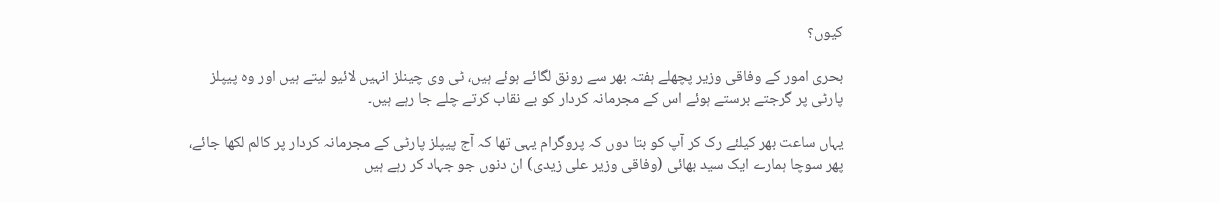کیوں؟

بحری امور کے وفاقی وزیر پچھلے ہفتہ بھر سے رونق لگائے ہوئے ہیں، ٹی وی چینلز انہیں لائیو لیتے ہیں اور وہ پیپلز پارٹی پر گرجتے برستے ہوئے اس کے مجرمانہ کردار کو بے نقاب کرتے چلے جا رہے ہیں۔

یہاں ساعت بھر کیلئے رک کر آپ کو بتا دوں کہ پروگرام یہی تھا کہ آج پیپلز پارٹی کے مجرمانہ کردار پر کالم لکھا جائے، پھر سوچا ہمارے ایک سید بھائی (وفاقی وزیر علی زیدی) ان دنوں جو جہاد کر رہے ہیں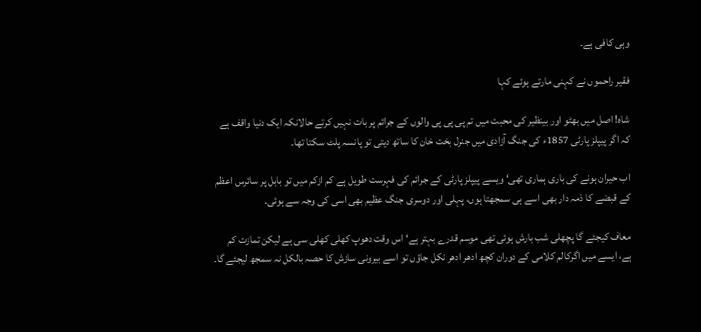وہی کافی ہے۔

فقیر راحموں نے کہنی مارتے ہوئے کہا

شاہ! اصل میں بھٹو اور بینظیر کی محبت میں تم پی پی پی والوں کے جرائم پر بات نہیں کرتے حالانکہ ایک دنیا واقف ہے کہ اگر پیپلز پارٹی 1857ء کی جنگ آزادی میں جنرل بخت خان کا ساتھ دیتی تو پانسہ پلٹ سکتا تھا۔

اب حیران ہونے کی باری ہماری تھی‘ ویسے پیپلز پارٹی کے جرائم کی فہرست طویل ہے کم ازکم میں تو بابل پر سائرس اعظم کے قبضے کا ذمہ دار بھی اسے ہی سمجھتا ہوں، پہلی اور دوسری جنگ عظیم بھی اسی کی وجہ سے ہوئی۔

معاف کیجئے گا پچھلی شب بارش ہوئی تھی موسم قدرے بہتر ہے‘ اس وقت دھوپ کھلی کھلی سی ہے لیکن تمازت کم ہے، ایسے میں اگرکالم کلامی کے دوران کچھ ادھر ادھر نکل جاؤں تو اسے بیرونی سازش کا حصہ بالکل نہ سمجھ لیجئے گا۔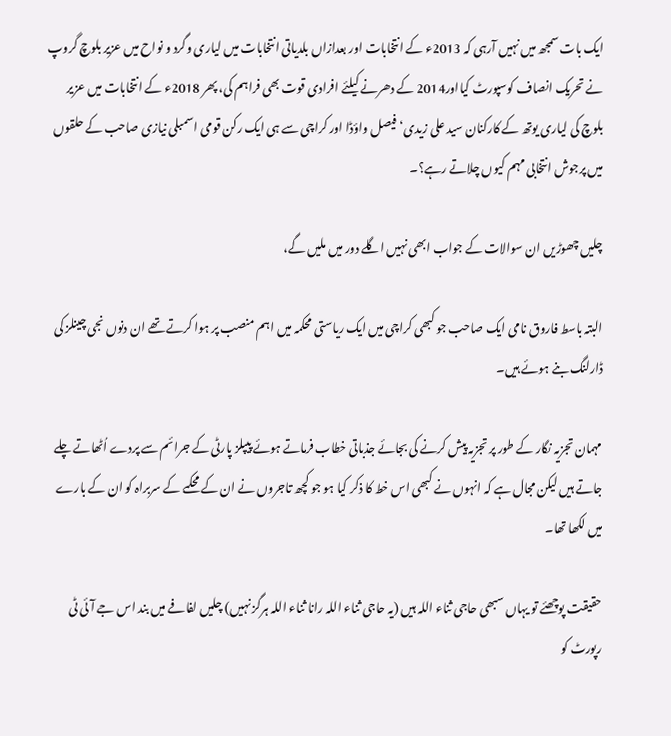ایک بات سمجھ میں نہیں آرہی کہ 2013ء کے انتخابات اور بعدازاں بلدیاتی انتخابات میں لیاری وگرد و نواح میں عزیر بلوچ گروپ نے تحریک انصاف کوسپورٹ کیااور2014 کے دھرنے کیلئے افرادی قوت بھی فراہم کی، پھر 2018ء کے انتخابات میں عزیر بلوچ کی لیاری یوتھ کے کارکنان سید علی زیدی‘ فیصل واؤڈا اور کراچی سے ہی ایک رکن قومی اسمبلی نیازی صاحب کے حلقوں میں پرجوش انتخابی مہم کیوں چلاتے رہے؟۔

چلیں چھوڑیں ان سوالات کے جواب ابھی نہیں اگلے دور میں ملیں گے،

البتہ باسط فاروق نامی ایک صاحب جو کبھی کراچی میں ایک ریاستی محکمہ میں اہم منصب پر ہوا کرتے تھے ان دنوں نجی چینلز کی ڈارلنگ بنے ہوئے ہیں۔

مہمان تجزیہ نگار کے طور پر تجزیہ پیش کرنے کی بجائے جذباتی خطاب فرماتے ہوئے پیپلز پارٹی کے جرائم سے پردے اُٹھاتے چلے جاتے ہیں لیکن مجال ہے کہ انہوں نے کبھی اس خط کا ذکر کیا ہو جو کچھ تاجروں نے ان کے محکمے کے سربراہ کو ان کے بارے میں لکھا تھا۔

حقیقت پوچھئے تو یہاں سبھی حاجی ثناء اللہ ہیں (یہ حاجی ثناء اللہ رانا ثناء اللہ ہرگز نہیں) چلیں لفافے میں بند اس جے آئی ٹی رپورٹ کو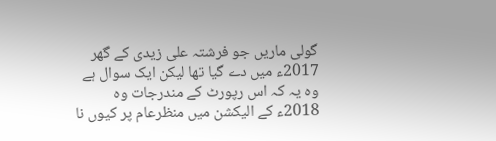گولی ماریں جو فرشتہ علی زیدی کے گھر 2017ء میں دے گیا تھا لیکن ایک سوال ہے وہ یہ کہ اس رپورٹ کے مندرجات وہ 2018ء کے الیکشن میں منظرعام پر کیوں نا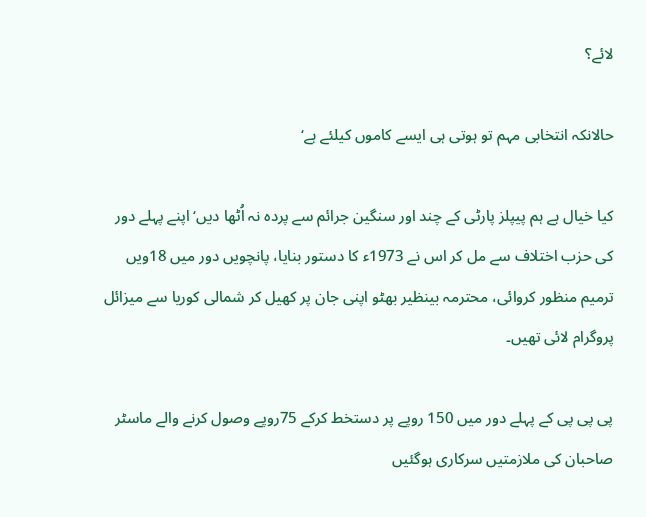لائے؟

حالانکہ انتخابی مہم تو ہوتی ہی ایسے کاموں کیلئے ہے‘

کیا خیال ہے ہم پیپلز پارٹی کے چند اور سنگین جرائم سے پردہ نہ اُٹھا دیں‘ اپنے پہلے دور کی حزب اختلاف سے مل کر اس نے 1973ء کا دستور بنایا، پانچویں دور میں 18ویں ترمیم منظور کروائی، محترمہ بینظیر بھٹو اپنی جان پر کھیل کر شمالی کوریا سے میزائل پروگرام لائی تھیں۔

پی پی پی کے پہلے دور میں 150 روپے پر دستخط کرکے 75روپے وصول کرنے والے ماسٹر صاحبان کی ملازمتیں سرکاری ہوگئیں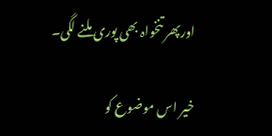اورپھر تنخواہ بھی پوری ملنے لگی۔

خیر اس موضوع کو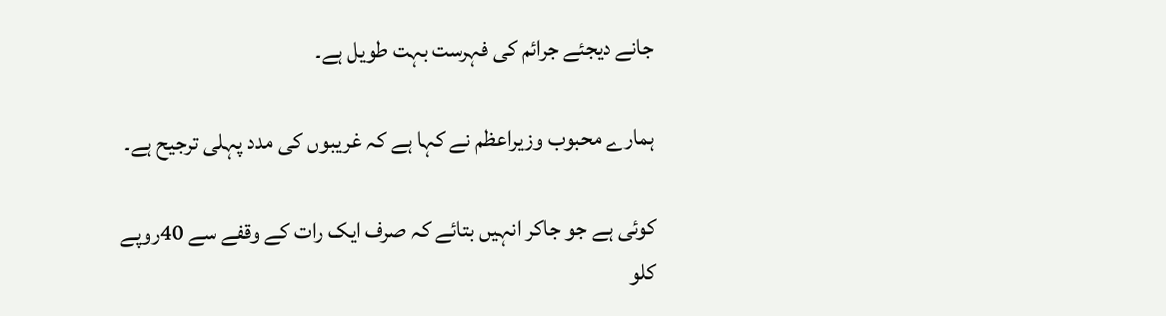جانے دیجئے جرائم کی فہرست بہت طویل ہے۔

ہمارے محبوب وزیراعظم نے کہا ہے کہ غریبوں کی مدد پہلی ترجیح ہے۔

کوئی ہے جو جاکر انہیں بتائے کہ صرف ایک رات کے وقفے سے 40روپے کلو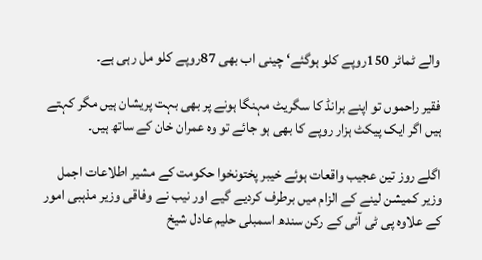والے ٹماٹر 150روپے کلو ہوگئے‘ چینی اب بھی 87روپے کلو مل رہی ہے۔

فقیر راحموں تو اپنے برانڈ کا سگریٹ مہنگا ہونے پر بھی بہت پریشان ہیں مگر کہتے ہیں اگر ایک پیکٹ ہزار روپے کا بھی ہو جائے تو وہ عمران خان کے ساتھ ہیں۔

اگلے روز تین عجیب واقعات ہوئے خیبر پختونخوا حکومت کے مشیر اطلاعات اجمل وزیر کمیشن لینے کے الزام میں برطرف کردیے گیے اور نیب نے وفاقی وزیر مذہبی امور کے علاوہ پی ٹی آئی کے رکن سندھ اسمبلی حلیم عادل شیخ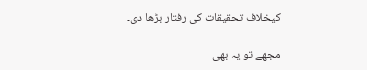کیخلاف تحقیقات کی رفتار بڑھا دی۔

مجھے تو یہ بھی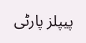پیپلز پارٹی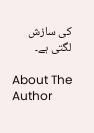کی سازش لگتی ہے۔

About The Author